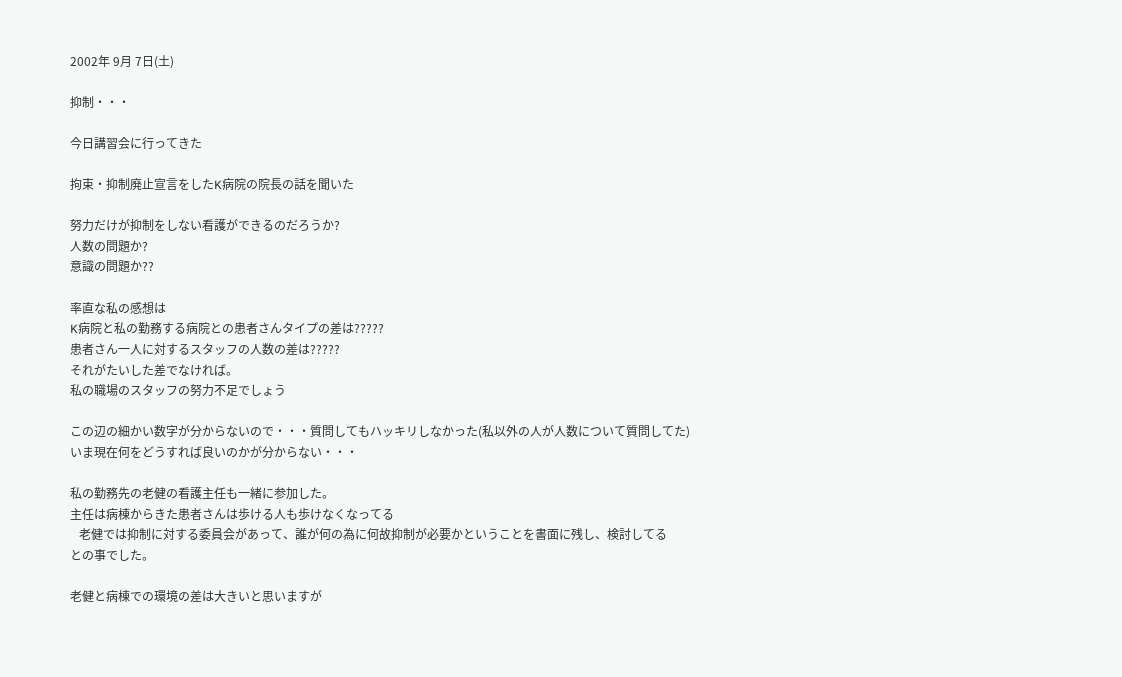2002年 9月 7日(土)

抑制・・・

今日講習会に行ってきた

拘束・抑制廃止宣言をしたK病院の院長の話を聞いた

努力だけが抑制をしない看護ができるのだろうか?
人数の問題か?
意識の問題か??

率直な私の感想は
K病院と私の勤務する病院との患者さんタイプの差は?????
患者さん一人に対するスタッフの人数の差は?????
それがたいした差でなければ。
私の職場のスタッフの努力不足でしょう

この辺の細かい数字が分からないので・・・質問してもハッキリしなかった(私以外の人が人数について質問してた)
いま現在何をどうすれば良いのかが分からない・・・

私の勤務先の老健の看護主任も一緒に参加した。
主任は病棟からきた患者さんは歩ける人も歩けなくなってる
   老健では抑制に対する委員会があって、誰が何の為に何故抑制が必要かということを書面に残し、検討してる
との事でした。

老健と病棟での環境の差は大きいと思いますが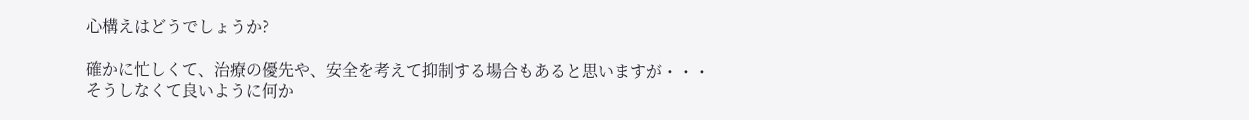心構えはどうでしょうか?

確かに忙しくて、治療の優先や、安全を考えて抑制する場合もあると思いますが・・・
そうしなくて良いように何か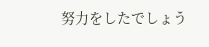努力をしたでしょう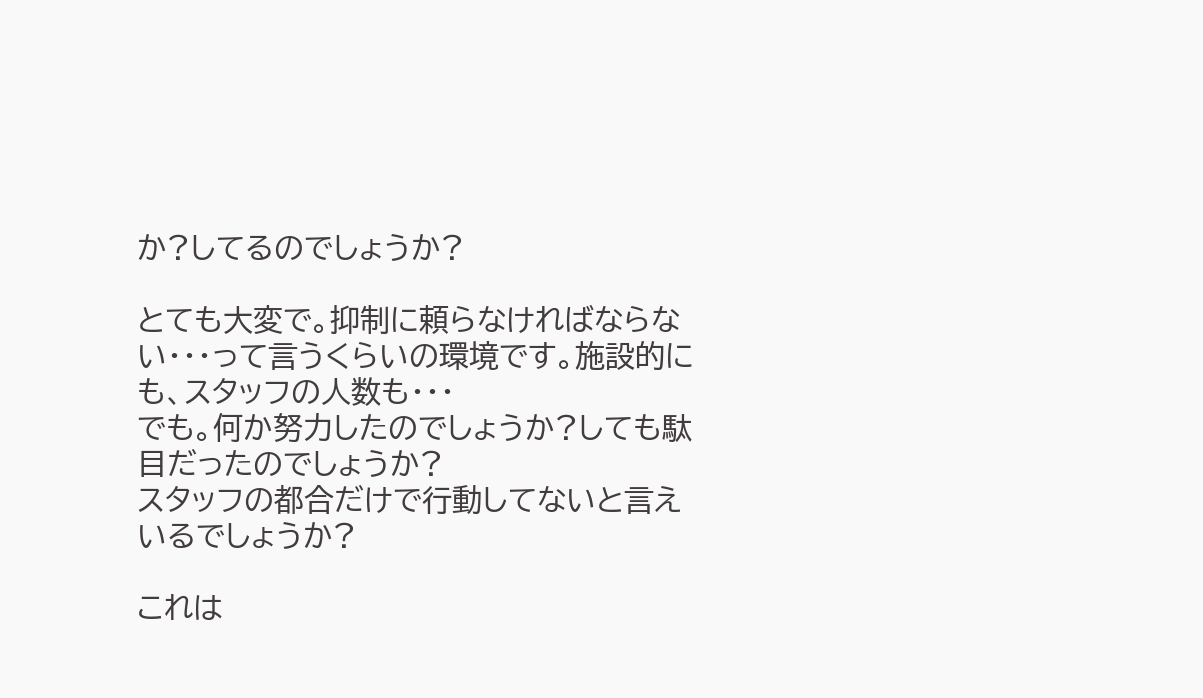か?してるのでしょうか?

とても大変で。抑制に頼らなければならない・・・って言うくらいの環境です。施設的にも、スタッフの人数も・・・
でも。何か努力したのでしょうか?しても駄目だったのでしょうか?
スタッフの都合だけで行動してないと言えいるでしょうか?

これは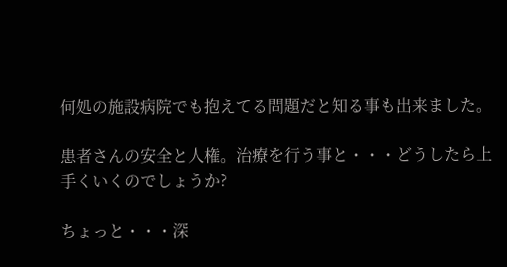何処の施設病院でも抱えてる問題だと知る事も出来ました。

患者さんの安全と人権。治療を行う事と・・・どうしたら上手くいくのでしょうか?

ちょっと・・・深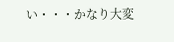い・・・かなり大変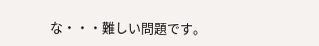な・・・難しい問題です。